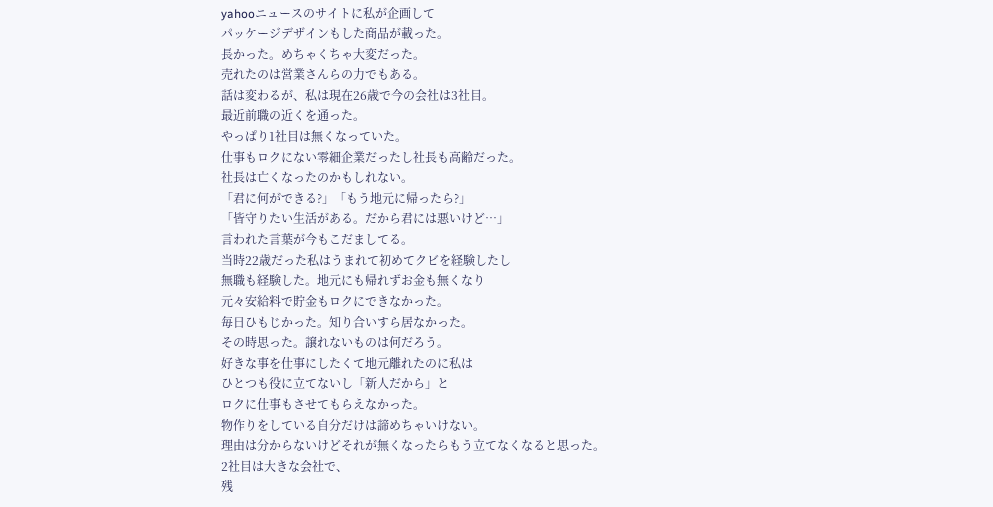yahooニュースのサイトに私が企画して
パッケージデザインもした商品が載った。
長かった。めちゃくちゃ大変だった。
売れたのは営業さんらの力でもある。
話は変わるが、私は現在26歳で今の会社は3社目。
最近前職の近くを通った。
やっぱり1社目は無くなっていた。
仕事もロクにない零細企業だったし社長も高齢だった。
社長は亡くなったのかもしれない。
「君に何ができる?」「もう地元に帰ったら?」
「皆守りたい生活がある。だから君には悪いけど…」
言われた言葉が今もこだましてる。
当時22歳だった私はうまれて初めてクビを経験したし
無職も経験した。地元にも帰れずお金も無くなり
元々安給料で貯金もロクにできなかった。
毎日ひもじかった。知り合いすら居なかった。
その時思った。譲れないものは何だろう。
好きな事を仕事にしたくて地元離れたのに私は
ひとつも役に立てないし「新人だから」と
ロクに仕事もさせてもらえなかった。
物作りをしている自分だけは諦めちゃいけない。
理由は分からないけどそれが無くなったらもう立てなくなると思った。
2社目は大きな会社で、
残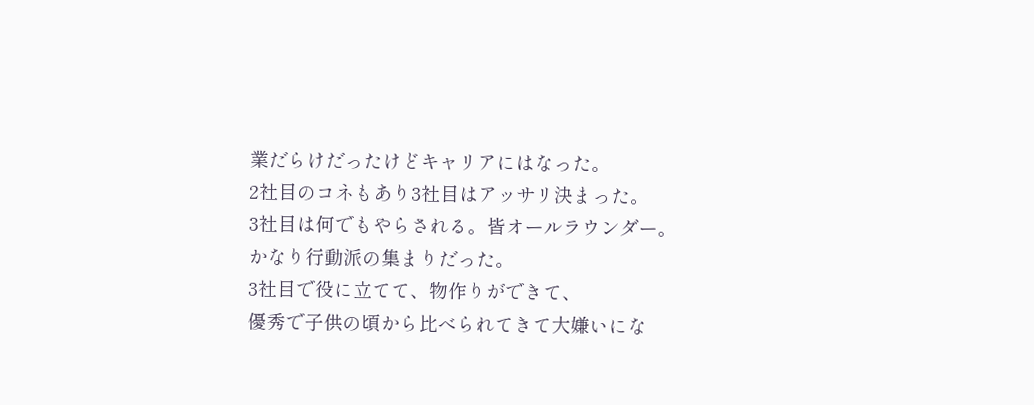業だらけだったけどキャリアにはなった。
2社目のコネもあり3社目はアッサリ決まった。
3社目は何でもやらされる。皆オールラウンダー。
かなり行動派の集まりだった。
3社目で役に立てて、物作りができて、
優秀で子供の頃から比べられてきて大嫌いにな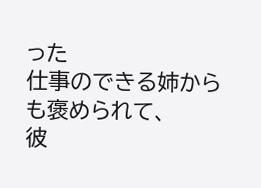った
仕事のできる姉からも褒められて、
彼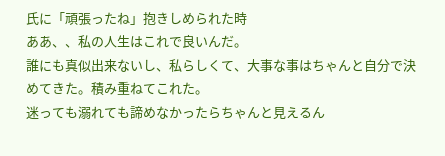氏に「頑張ったね」抱きしめられた時
ああ、、私の人生はこれで良いんだ。
誰にも真似出来ないし、私らしくて、大事な事はちゃんと自分で決めてきた。積み重ねてこれた。
迷っても溺れても諦めなかったらちゃんと見えるん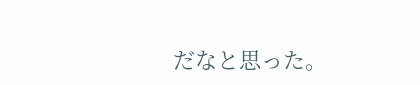だなと思った。